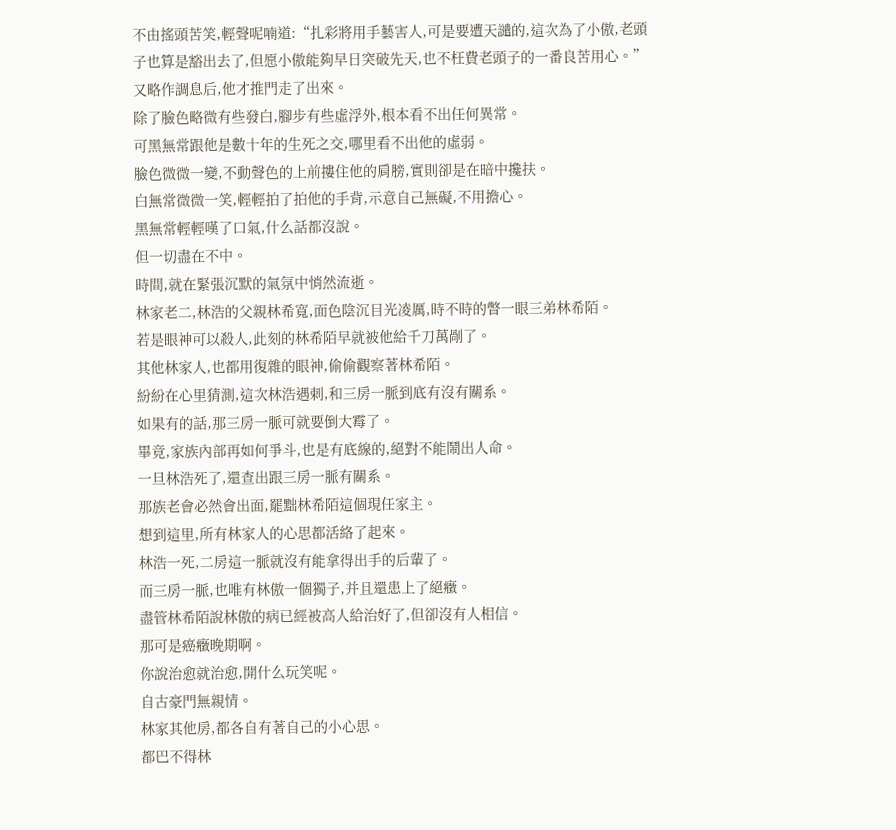不由搖頭苦笑,輕聲呢喃道:“扎彩將用手藝害人,可是要遭天譴的,這次為了小傲,老頭子也算是豁出去了,但愿小傲能夠早日突破先天,也不枉費老頭子的一番良苦用心。”
又略作調息后,他才推門走了出來。
除了臉色略微有些發白,腳步有些虛浮外,根本看不出任何異常。
可黑無常跟他是數十年的生死之交,哪里看不出他的虛弱。
臉色微微一變,不動聲色的上前摟住他的肩膀,實則卻是在暗中攙扶。
白無常微微一笑,輕輕拍了拍他的手背,示意自己無礙,不用擔心。
黑無常輕輕嘆了口氣,什么話都沒說。
但一切盡在不中。
時間,就在緊張沉默的氣氛中悄然流逝。
林家老二,林浩的父親林希寬,面色陰沉目光凌厲,時不時的瞥一眼三弟林希陌。
若是眼神可以殺人,此刻的林希陌早就被他給千刀萬剮了。
其他林家人,也都用復雜的眼神,偷偷觀察著林希陌。
紛紛在心里猜測,這次林浩遇刺,和三房一脈到底有沒有關系。
如果有的話,那三房一脈可就要倒大霉了。
畢竟,家族內部再如何爭斗,也是有底線的,絕對不能鬧出人命。
一旦林浩死了,還查出跟三房一脈有關系。
那族老會必然會出面,罷黜林希陌這個現任家主。
想到這里,所有林家人的心思都活絡了起來。
林浩一死,二房這一脈就沒有能拿得出手的后輩了。
而三房一脈,也唯有林傲一個獨子,并且還患上了絕癥。
盡管林希陌說林傲的病已經被高人給治好了,但卻沒有人相信。
那可是癌癥晚期啊。
你說治愈就治愈,開什么玩笑呢。
自古豪門無親情。
林家其他房,都各自有著自己的小心思。
都巴不得林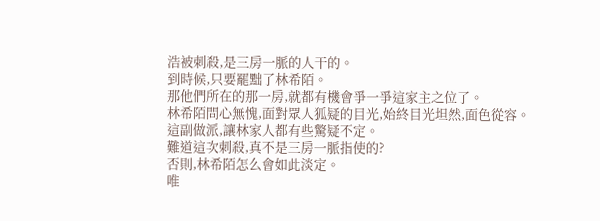浩被刺殺,是三房一脈的人干的。
到時候,只要罷黜了林希陌。
那他們所在的那一房,就都有機會爭一爭這家主之位了。
林希陌問心無愧,面對眾人狐疑的目光,始終目光坦然,面色從容。
這副做派,讓林家人都有些驚疑不定。
難道這次刺殺,真不是三房一脈指使的?
否則,林希陌怎么會如此淡定。
唯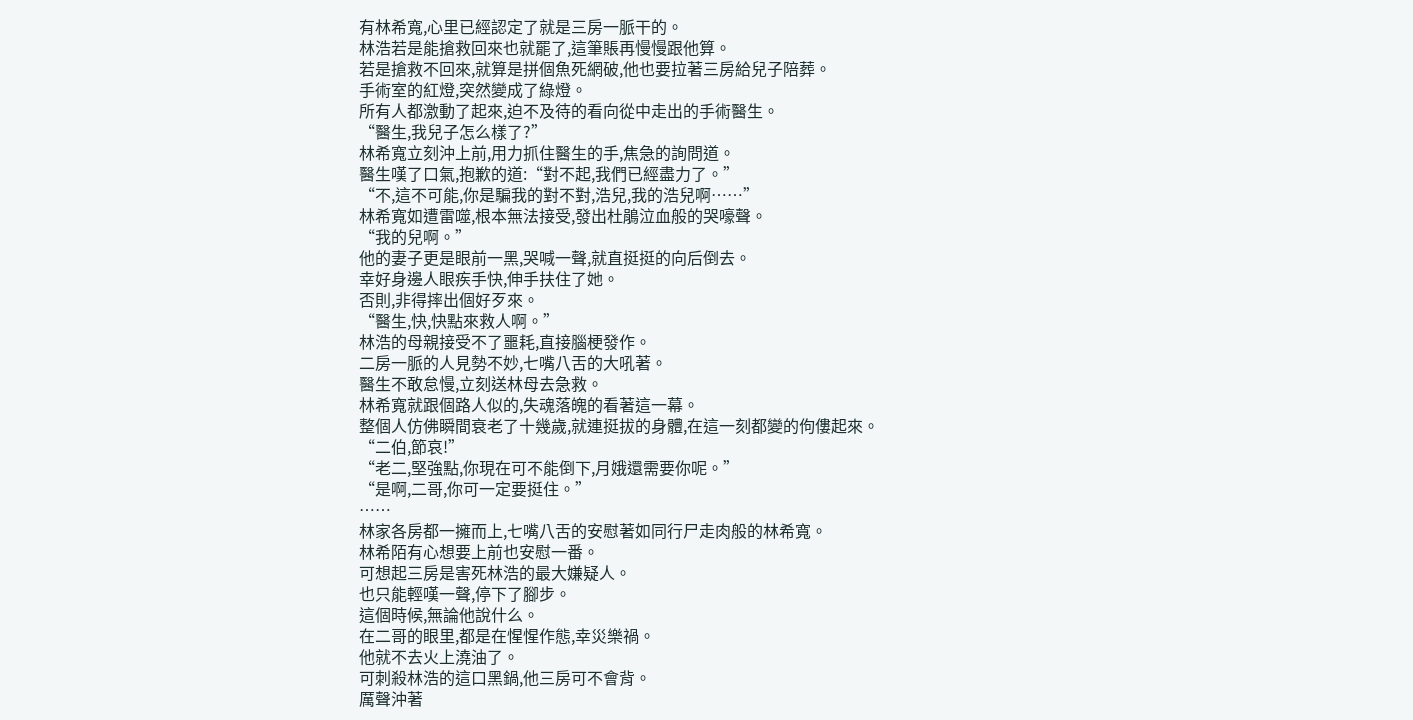有林希寬,心里已經認定了就是三房一脈干的。
林浩若是能搶救回來也就罷了,這筆賬再慢慢跟他算。
若是搶救不回來,就算是拼個魚死網破,他也要拉著三房給兒子陪葬。
手術室的紅燈,突然變成了綠燈。
所有人都激動了起來,迫不及待的看向從中走出的手術醫生。
“醫生,我兒子怎么樣了?”
林希寬立刻沖上前,用力抓住醫生的手,焦急的詢問道。
醫生嘆了口氣,抱歉的道:“對不起,我們已經盡力了。”
“不,這不可能,你是騙我的對不對,浩兒,我的浩兒啊……”
林希寬如遭雷噬,根本無法接受,發出杜鵑泣血般的哭嚎聲。
“我的兒啊。”
他的妻子更是眼前一黑,哭喊一聲,就直挺挺的向后倒去。
幸好身邊人眼疾手快,伸手扶住了她。
否則,非得摔出個好歹來。
“醫生,快,快點來救人啊。”
林浩的母親接受不了噩耗,直接腦梗發作。
二房一脈的人見勢不妙,七嘴八舌的大吼著。
醫生不敢怠慢,立刻送林母去急救。
林希寬就跟個路人似的,失魂落魄的看著這一幕。
整個人仿佛瞬間衰老了十幾歲,就連挺拔的身體,在這一刻都變的佝僂起來。
“二伯,節哀!”
“老二,堅強點,你現在可不能倒下,月娥還需要你呢。”
“是啊,二哥,你可一定要挺住。”
……
林家各房都一擁而上,七嘴八舌的安慰著如同行尸走肉般的林希寬。
林希陌有心想要上前也安慰一番。
可想起三房是害死林浩的最大嫌疑人。
也只能輕嘆一聲,停下了腳步。
這個時候,無論他說什么。
在二哥的眼里,都是在惺惺作態,幸災樂禍。
他就不去火上澆油了。
可刺殺林浩的這口黑鍋,他三房可不會背。
厲聲沖著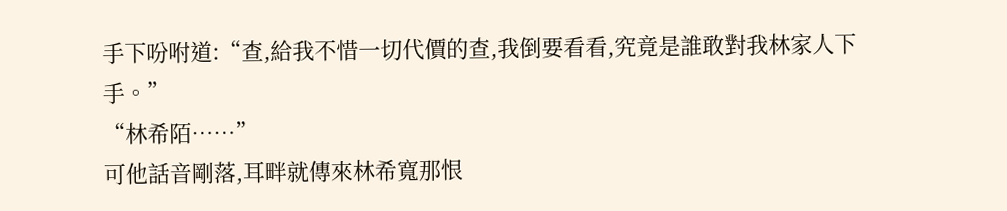手下吩咐道:“查,給我不惜一切代價的查,我倒要看看,究竟是誰敢對我林家人下手。”
“林希陌……”
可他話音剛落,耳畔就傳來林希寬那恨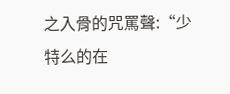之入骨的咒罵聲:“少特么的在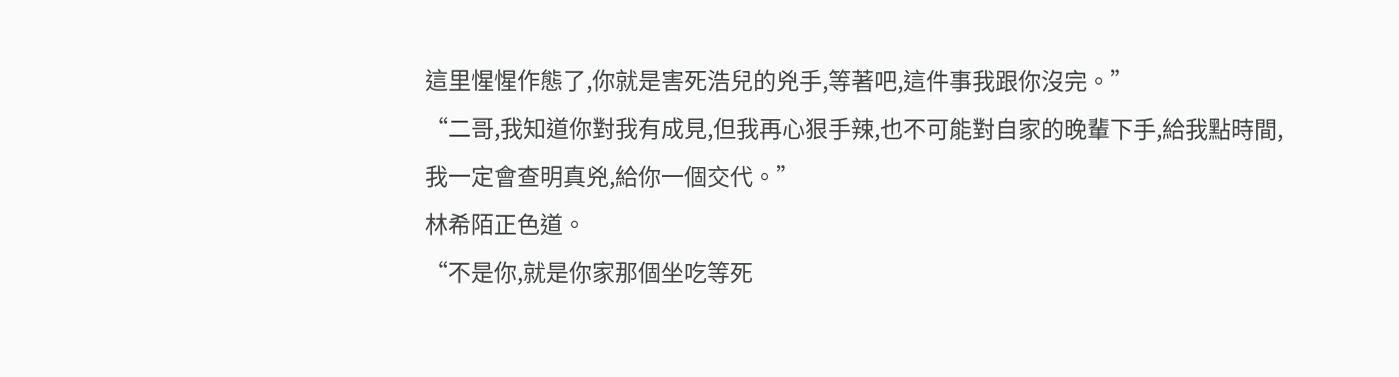這里惺惺作態了,你就是害死浩兒的兇手,等著吧,這件事我跟你沒完。”
“二哥,我知道你對我有成見,但我再心狠手辣,也不可能對自家的晚輩下手,給我點時間,我一定會查明真兇,給你一個交代。”
林希陌正色道。
“不是你,就是你家那個坐吃等死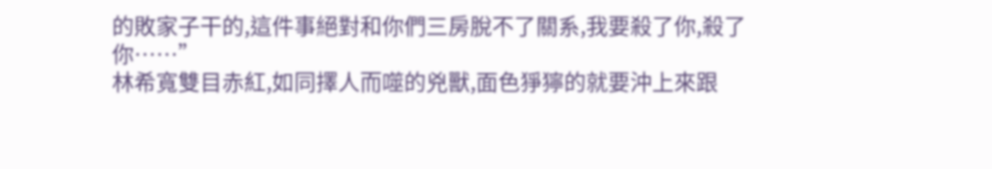的敗家子干的,這件事絕對和你們三房脫不了關系,我要殺了你,殺了你……”
林希寬雙目赤紅,如同擇人而噬的兇獸,面色猙獰的就要沖上來跟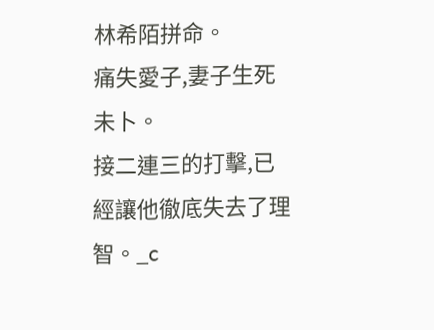林希陌拼命。
痛失愛子,妻子生死未卜。
接二連三的打擊,已經讓他徹底失去了理智。_c